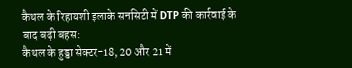कैथल के रिहायशी इलाके सनसिटी में DTP की कार्रवाई के बाद बढ़ी बहस:
कैथल के हुड्डा सेक्टर-18, 20 और 21 में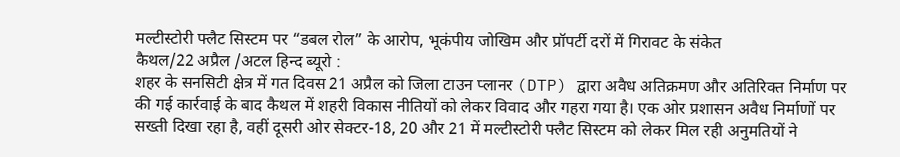मल्टीस्टोरी फ्लैट सिस्टम पर “डबल रोल” के आरोप, भूकंपीय जोखिम और प्रॉपर्टी दरों में गिरावट के संकेत
कैथल/22 अप्रैल /अटल हिन्द ब्यूरो :
शहर के सनसिटी क्षेत्र में गत दिवस 21 अप्रैल को जिला टाउन प्लानर (DTP) द्वारा अवैध अतिक्रमण और अतिरिक्त निर्माण पर की गई कार्रवाई के बाद कैथल में शहरी विकास नीतियों को लेकर विवाद और गहरा गया है। एक ओर प्रशासन अवैध निर्माणों पर सख्ती दिखा रहा है, वहीं दूसरी ओर सेक्टर-18, 20 और 21 में मल्टीस्टोरी फ्लैट सिस्टम को लेकर मिल रही अनुमतियों ने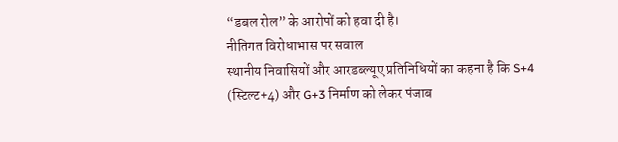“डबल रोल” के आरोपों को हवा दी है।
नीतिगत विरोधाभास पर सवाल
स्थानीय निवासियों और आरडब्ल्यूए प्रतिनिधियों का कहना है कि S+4 (स्टिल्ट+4) और G+3 निर्माण को लेकर पंजाब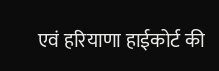एवं हरियाणा हाईकोर्ट की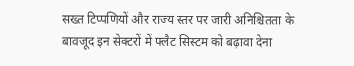सख्त टिप्पणियों और राज्य स्तर पर जारी अनिश्चितता के बावजूद इन सेक्टरों में फ्लैट सिस्टम को बढ़ावा देना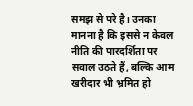समझ से परे है। उनका मानना है कि इससे न केवल नीति की पारदर्शिता पर सवाल उठते हैं, बल्कि आम खरीदार भी भ्रमित हो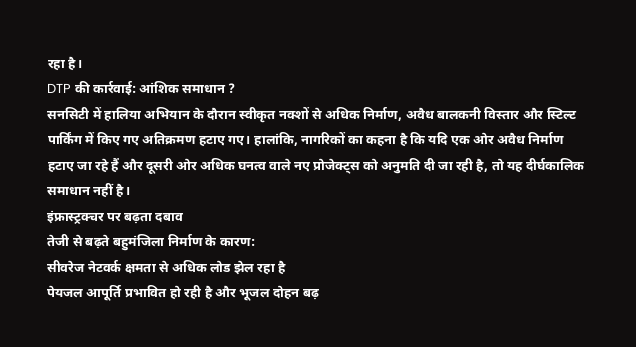रहा है।
DTP की कार्रवाई: आंशिक समाधान ?
सनसिटी में हालिया अभियान के दौरान स्वीकृत नक्शों से अधिक निर्माण, अवैध बालकनी विस्तार और स्टिल्ट पार्किंग में किए गए अतिक्रमण हटाए गए। हालांकि, नागरिकों का कहना है कि यदि एक ओर अवैध निर्माण हटाए जा रहे हैं और दूसरी ओर अधिक घनत्व वाले नए प्रोजेक्ट्स को अनुमति दी जा रही है, तो यह दीर्घकालिक समाधान नहीं है।
इंफ्रास्ट्रक्चर पर बढ़ता दबाव
तेजी से बढ़ते बहुमंजिला निर्माण के कारण:
सीवरेज नेटवर्क क्षमता से अधिक लोड झेल रहा है
पेयजल आपूर्ति प्रभावित हो रही है और भूजल दोहन बढ़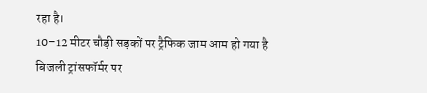रहा है।
10–12 मीटर चौड़ी सड़कों पर ट्रैफिक जाम आम हो गया है
बिजली ट्रांसफॉर्मर पर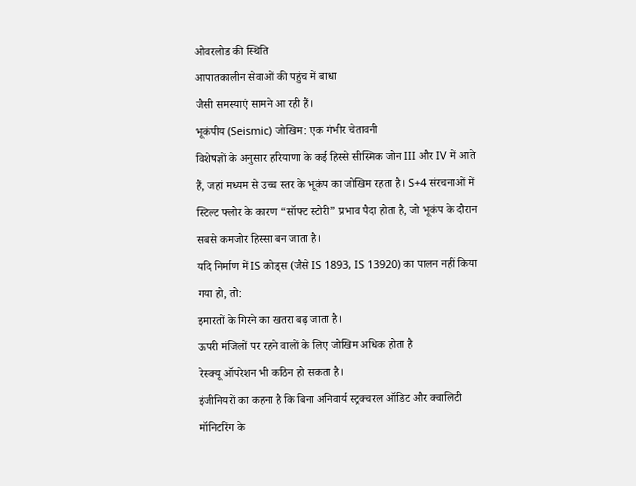ओवरलोड की स्थिति
आपातकालीन सेवाओं की पहुंच में बाधा
जैसी समस्याएं सामने आ रही हैं।
भूकंपीय (Seismic) जोखिम: एक गंभीर चेतावनी
विशेषज्ञों के अनुसार हरियाणा के कई हिस्से सीस्मिक जोन III और IV में आते हैं, जहां मध्यम से उच्च स्तर के भूकंप का जोखिम रहता है। S+4 संरचनाओं में स्टिल्ट फ्लोर के कारण “सॉफ्ट स्टोरी” प्रभाव पैदा होता है, जो भूकंप के दौरान सबसे कमजोर हिस्सा बन जाता है।
यदि निर्माण में IS कोड्स (जैसे IS 1893, IS 13920) का पालन नहीं किया गया हो, तो:
इमारतों के गिरने का खतरा बढ़ जाता है।
ऊपरी मंजिलों पर रहने वालों के लिए जोखिम अधिक होता है
रेस्क्यू ऑपरेशन भी कठिन हो सकता है।
इंजीनियरों का कहना है कि बिना अनिवार्य स्ट्रक्चरल ऑडिट और क्वालिटी मॉनिटरिंग के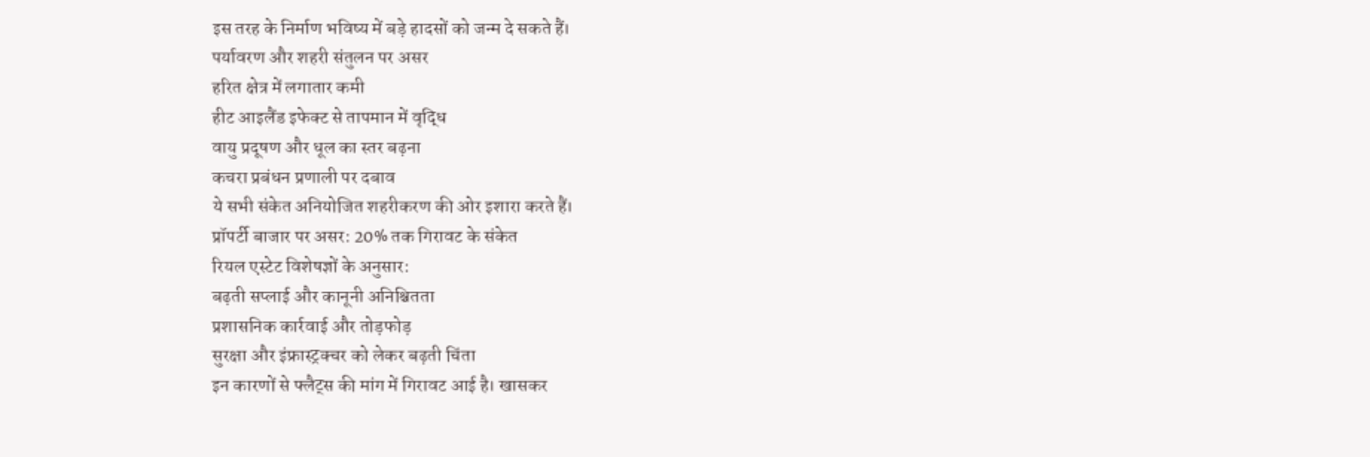इस तरह के निर्माण भविष्य में बड़े हादसों को जन्म दे सकते हैं।
पर्यावरण और शहरी संतुलन पर असर
हरित क्षेत्र में लगातार कमी
हीट आइलैंड इफेक्ट से तापमान में वृद्धि
वायु प्रदूषण और धूल का स्तर बढ़ना
कचरा प्रबंधन प्रणाली पर दबाव
ये सभी संकेत अनियोजित शहरीकरण की ओर इशारा करते हैं।
प्रॉपर्टी बाजार पर असर: 20% तक गिरावट के संकेत
रियल एस्टेट विशेषज्ञों के अनुसार:
बढ़ती सप्लाई और कानूनी अनिश्चितता
प्रशासनिक कार्रवाई और तोड़फोड़
सुरक्षा और इंफ्रास्ट्रक्चर को लेकर बढ़ती चिंता
इन कारणों से फ्लैट्स की मांग में गिरावट आई है। खासकर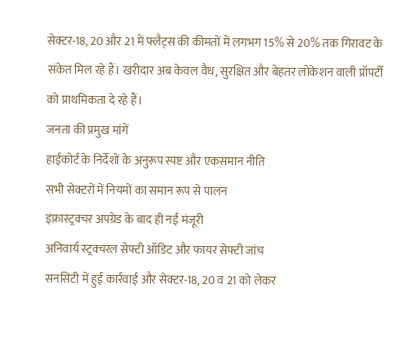सेक्टर-18, 20 और 21 में फ्लैट्स की कीमतों में लगभग 15% से 20% तक गिरावट के संकेत मिल रहे हैं। खरीदार अब केवल वैध, सुरक्षित और बेहतर लोकेशन वाली प्रॉपर्टी को प्राथमिकता दे रहे हैं।
जनता की प्रमुख मांगें
हाईकोर्ट के निर्देशों के अनुरूप स्पष्ट और एकसमान नीति
सभी सेक्टरों में नियमों का समान रूप से पालन
इंफ्रास्ट्रक्चर अपग्रेड के बाद ही नई मंजूरी
अनिवार्य स्ट्रक्चरल सेफ्टी ऑडिट और फायर सेफ्टी जांच
सनसिटी में हुई कार्रवाई और सेक्टर-18, 20 व 21 को लेकर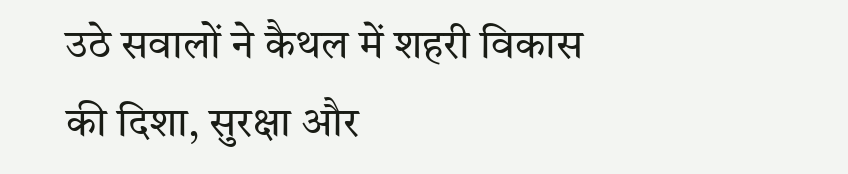उठे सवालों ने कैथल में शहरी विकास की दिशा, सुरक्षा और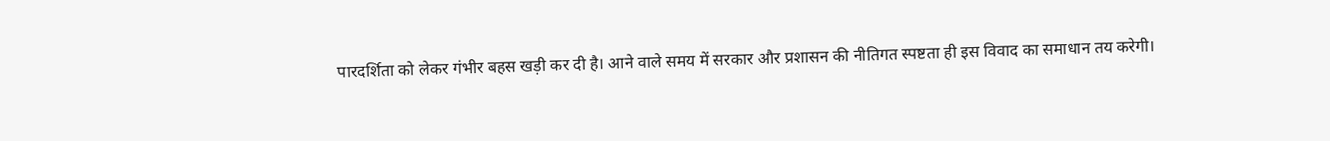पारदर्शिता को लेकर गंभीर बहस खड़ी कर दी है। आने वाले समय में सरकार और प्रशासन की नीतिगत स्पष्टता ही इस विवाद का समाधान तय करेगी।